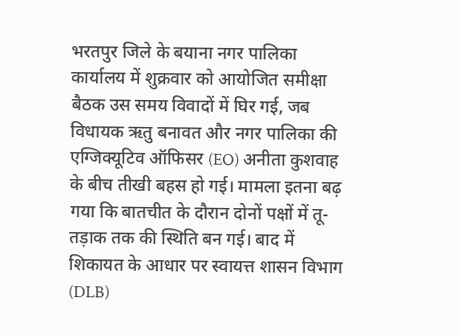भरतपुर जिले के बयाना नगर पालिका कार्यालय में शुक्रवार को आयोजित समीक्षा बैठक उस समय विवादों में घिर गई, जब विधायक ऋतु बनावत और नगर पालिका की एग्जिक्यूटिव ऑफिसर (EO) अनीता कुशवाह के बीच तीखी बहस हो गई। मामला इतना बढ़ गया कि बातचीत के दौरान दोनों पक्षों में तू-तड़ाक तक की स्थिति बन गई। बाद में शिकायत के आधार पर स्वायत्त शासन विभाग (DLB)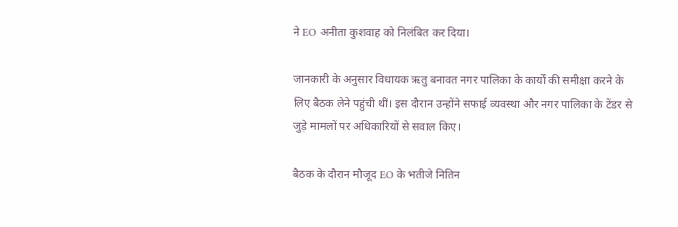ने EO अनीता कुशवाह को निलंबित कर दिया।

जानकारी के अनुसार विधायक ऋतु बनावत नगर पालिका के कार्यों की समीक्षा करने के लिए बैठक लेने पहुंची थीं। इस दौरान उन्होंने सफाई व्यवस्था और नगर पालिका के टेंडर से जुड़े मामलों पर अधिकारियों से सवाल किए।

बैठक के दौरान मौजूद EO के भतीजे नितिन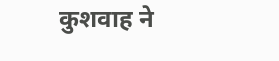कुशवाह ने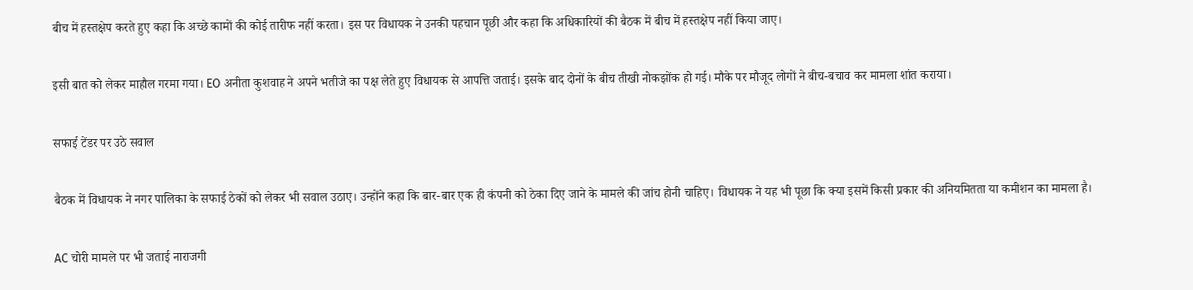बीच में हस्तक्षेप करते हुए कहा कि अच्छे कामों की कोई तारीफ नहीं करता। इस पर विधायक ने उनकी पहचान पूछी और कहा कि अधिकारियों की बैठक में बीच में हस्तक्षेप नहीं किया जाए।

इसी बात को लेकर माहौल गरमा गया। EO अनीता कुशवाह ने अपने भतीजे का पक्ष लेते हुए विधायक से आपत्ति जताई। इसके बाद दोनों के बीच तीखी नोकझोंक हो गई। मौके पर मौजूद लोगों ने बीच-बचाव कर मामला शांत कराया।

सफाई टेंडर पर उठे सवाल

बैठक में विधायक ने नगर पालिका के सफाई ठेकों को लेकर भी सवाल उठाए। उन्होंने कहा कि बार-बार एक ही कंपनी को ठेका दिए जाने के मामले की जांच होनी चाहिए। विधायक ने यह भी पूछा कि क्या इसमें किसी प्रकार की अनियमितता या कमीशन का मामला है।

AC चोरी मामले पर भी जताई नाराजगी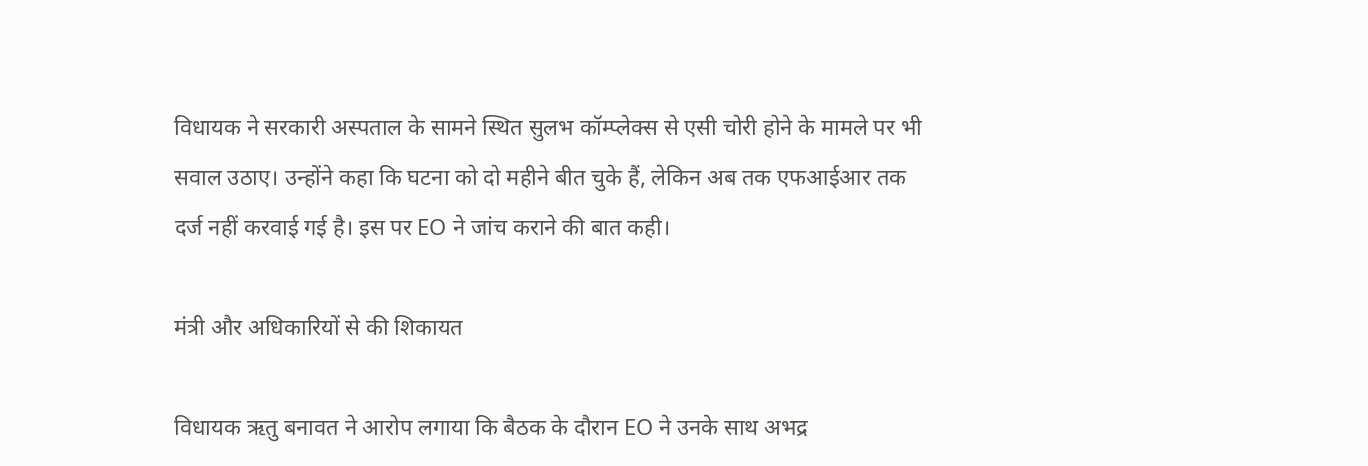विधायक ने सरकारी अस्पताल के सामने स्थित सुलभ कॉम्प्लेक्स से एसी चोरी होने के मामले पर भी सवाल उठाए। उन्होंने कहा कि घटना को दो महीने बीत चुके हैं, लेकिन अब तक एफआईआर तक दर्ज नहीं करवाई गई है। इस पर EO ने जांच कराने की बात कही।

मंत्री और अधिकारियों से की शिकायत

विधायक ऋतु बनावत ने आरोप लगाया कि बैठक के दौरान EO ने उनके साथ अभद्र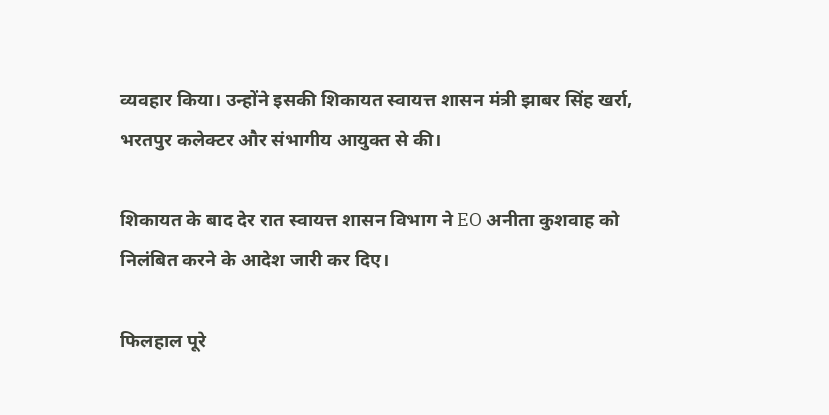व्यवहार किया। उन्होंने इसकी शिकायत स्वायत्त शासन मंत्री झाबर सिंह खर्रा, भरतपुर कलेक्टर और संभागीय आयुक्त से की।

शिकायत के बाद देर रात स्वायत्त शासन विभाग ने EO अनीता कुशवाह को निलंबित करने के आदेश जारी कर दिए।

फिलहाल पूरे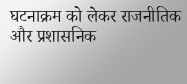घटनाक्रम को लेकर राजनीतिक और प्रशासनिक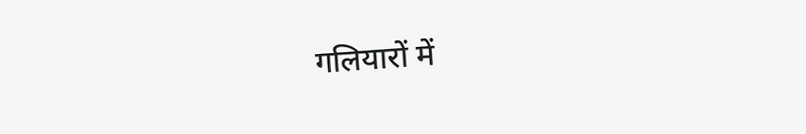गलियारों में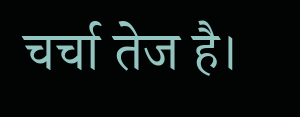चर्चा तेज है।